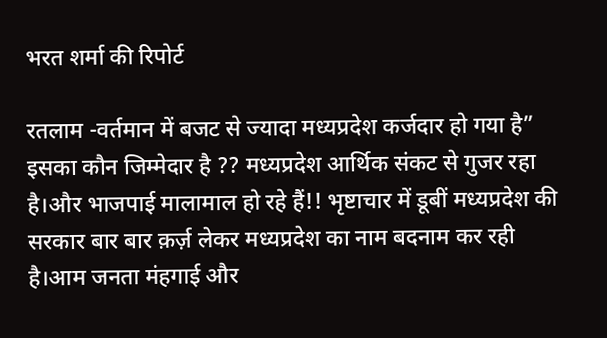भरत शर्मा की रिपोर्ट

रतलाम -वर्तमान में बजट से ज्यादा मध्यप्रदेश कर्जदार हो गया है” इसका कौन जिम्मेदार है ?? मध्यप्रदेश आर्थिक संकट से गुजर रहा है।और भाजपाई मालामाल हो रहे हैं!! भृष्टाचार में डूबीं मध्यप्रदेश की सरकार बार बार क़र्ज़ लेकर मध्यप्रदेश का नाम बदनाम कर रही है।आम जनता मंहगाई और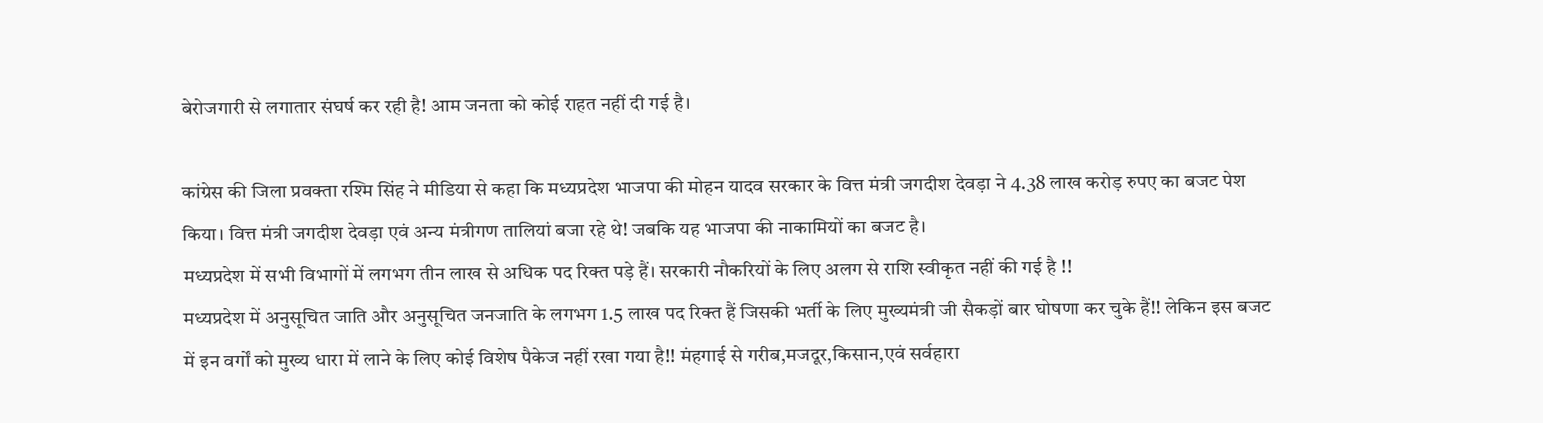बेरोजगारी से लगातार संघर्ष कर रही है! आम जनता को कोई राहत नहीं दी गई है।

कांग्रेस की जिला प्रवक्ता रश्मि सिंह ने मीडिया से कहा कि मध्यप्रदेश भाजपा की मोहन यादव सरकार के वित्त मंत्री जगदीश देवड़ा ने 4.38 लाख करोड़ रुपए का बजट पेश किया। वित्त मंत्री जगदीश देवड़ा एवं अन्य मंत्रीगण तालियां बजा रहे थे! जबकि यह भाजपा की नाकामियों का बजट है।
मध्यप्रदेश में सभी विभागों में लगभग तीन लाख से अधिक पद रिक्त पड़े हैं। सरकारी नौकरियों के लिए अलग से राशि स्वीकृत नहीं की गई है !!
मध्यप्रदेश में अनुसूचित जाति और अनुसूचित जनजाति के लगभग 1.5 लाख पद रिक्त हैं जिसकी भर्ती के लिए मुख्यमंत्री जी सैकड़ों बार घोषणा कर चुके हैं!! लेकिन इस बजट में इन वर्गों को मुख्य धारा में लाने के लिए कोई विशेष पैकेज नहीं रखा गया है!! मंहगाई से गरीब,मजदूर,किसान,एवं सर्वहारा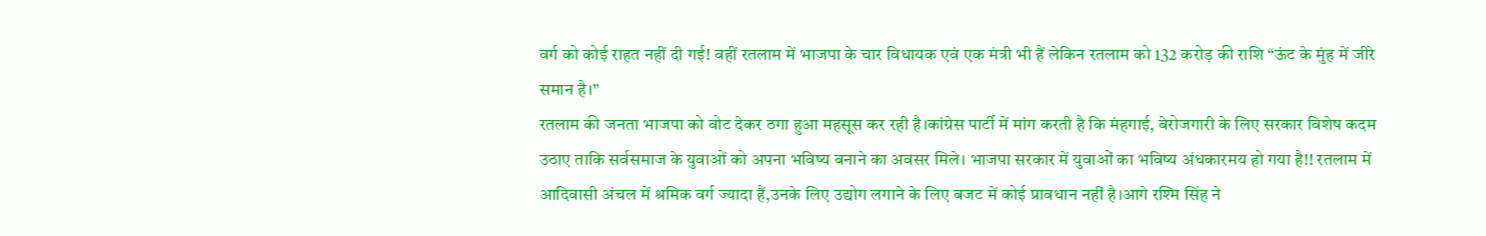वर्ग को कोई राहत नहीं दी गई! वहीं रतलाम में भाजपा के चार विधायक एवं एक मंत्री भी हैं लेकिन रतलाम को 132 करोड़ की राशि “ऊंट के मुंह में जीरे समान है।”
रतलाम की जनता भाजपा को वोट देकर ठगा हुआ महसूस कर रही है।कांग्रेस पार्टी में मांग करती है कि मंहगाई, बेरोजगारी के लिए सरकार विशेष कदम उठाए ताकि सर्वसमाज के युवाओं को अपना भविष्य बनाने का अवसर मिले। भाजपा सरकार में युवाओं का भविष्य अंधकारमय हो गया है!! रतलाम में आदिवासी अंचल में श्रमिक वर्ग ज्यादा हैं,उनके लिए उद्योग लगाने के लिए बजट में कोई प्रावधान नहीं है।आगे रश्मि सिंह ने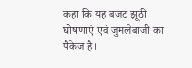कहा कि यह बजट झूठी घोषणाएं एवं जुमलेबाजी का पैकेज है।